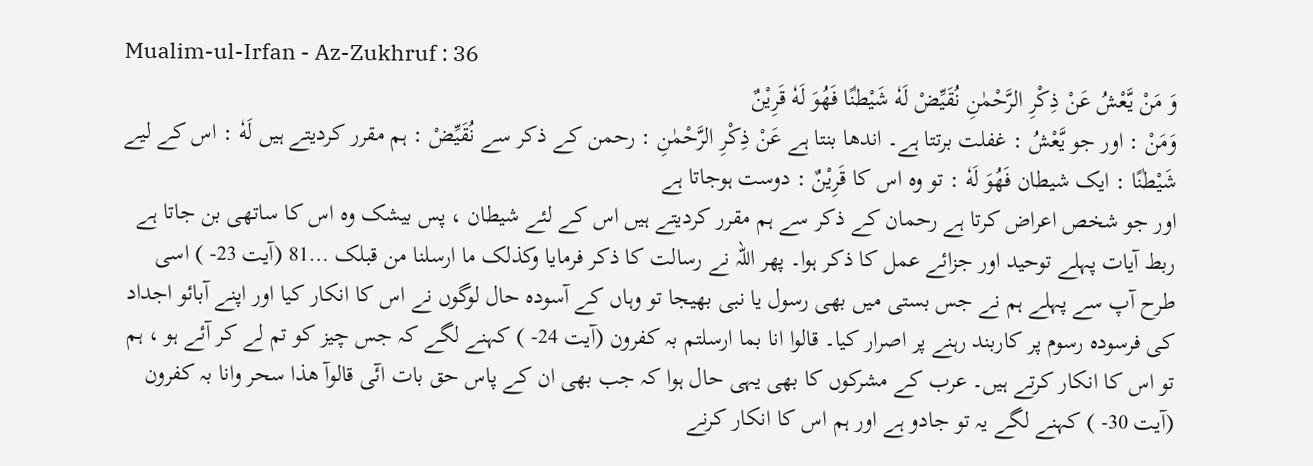Mualim-ul-Irfan - Az-Zukhruf : 36
وَ مَنْ یَّعْشُ عَنْ ذِكْرِ الرَّحْمٰنِ نُقَیِّضْ لَهٗ شَیْطٰنًا فَهُوَ لَهٗ قَرِیْنٌ
وَمَنْ : اور جو يَّعْشُ : غفلت برتتا ہے۔ اندھا بنتا ہے عَنْ ذِكْرِ الرَّحْمٰنِ : رحمن کے ذکر سے نُقَيِّضْ : ہم مقرر کردیتے ہیں لَهٗ : اس کے لیے شَيْطٰنًا : ایک شیطان فَهُوَ لَهٗ : تو وہ اس کا قَرِيْنٌ : دوست ہوجاتا ہے
اور جو شخص اعراض کرتا ہے رحمان کے ذکر سے ہم مقرر کردیتے ہیں اس کے لئے شیطان ، پس بیشک وہ اس کا ساتھی بن جاتا ہے
ربط آیات پہلے توحید اور جزائے عمل کا ذکر ہوا۔ پھر اللہ نے رسالت کا ذکر فرمایا وکذلک ما ارسلنا من قبلک …81 (آیت 23- ) اسی طرح آپ سے پہلے ہم نے جس بستی میں بھی رسول یا نبی بھیجا تو وہاں کے آسودہ حال لوگوں نے اس کا انکار کیا اور اپنے آبائو اجداد کی فرسودہ رسوم پر کاربند رہنے پر اصرار کیا۔ قالوا انا بما ارسلتم بہ کفرون (آیت 24- ) کہنے لگے کہ جس چیز کو تم لے کر آئے ہو ، ہم تو اس کا انکار کرتے ہیں۔ عرب کے مشرکوں کا بھی یہی حال ہوا کہ جب بھی ان کے پاس حق بات ائٓی قالوآ ھذا سحر وانا بہ کفرون (آیت 30- ) کہنے لگے یہ تو جادو ہے اور ہم اس کا انکار کرنے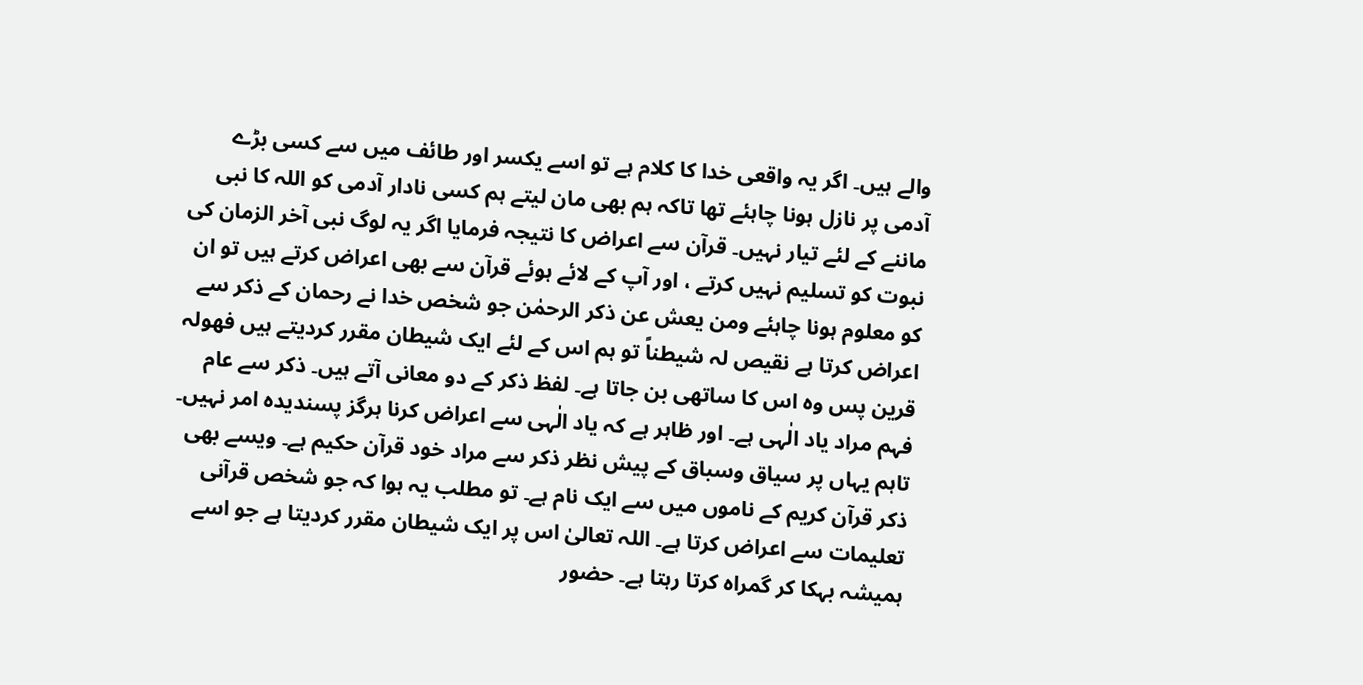والے ہیں۔ اگر یہ واقعی خدا کا کلام ہے تو اسے یکسر اور طائف میں سے کسی بڑے آدمی پر نازل ہونا چاہئے تھا تاکہ ہم بھی مان لیتے ہم کسی نادار آدمی کو اللہ کا نبی ماننے کے لئے تیار نہیں۔ قرآن سے اعراض کا نتیجہ فرمایا اگر یہ لوگ نبی آخر الزمان کی نبوت کو تسلیم نہیں کرتے ، اور آپ کے لائے ہوئے قرآن سے بھی اعراض کرتے ہیں تو ان کو معلوم ہونا چاہئے ومن یعش عن ذکر الرحمٰن جو شخص خدا نے رحمان کے ذکر سے اعراض کرتا ہے نقیص لہ شیطناً تو ہم اس کے لئے ایک شیطان مقرر کردیتے ہیں فھولہ قرین پس وہ اس کا ساتھی بن جاتا ہے۔ لفظ ذکر کے دو معانی آتے ہیں۔ ذکر سے عام فہم مراد یاد الٰہی ہے۔ اور ظاہر ہے کہ یاد الٰہی سے اعراض کرنا ہرگز پسندیدہ امر نہیں۔ تاہم یہاں پر سیاق وسباق کے پیش نظر ذکر سے مراد خود قرآن حکیم ہے۔ ویسے بھی ذکر قرآن کریم کے ناموں میں سے ایک نام ہے۔ تو مطلب یہ ہوا کہ جو شخص قرآنی تعلیمات سے اعراض کرتا ہے۔ اللہ تعالیٰ اس پر ایک شیطان مقرر کردیتا ہے جو اسے ہمیشہ بہکا کر گمراہ کرتا رہتا ہے۔ حضور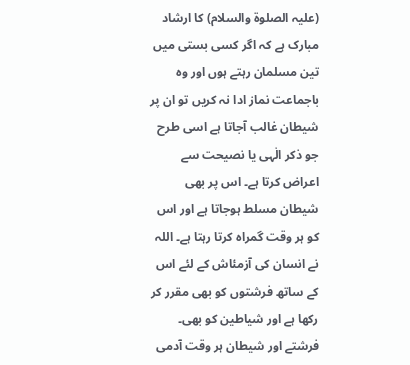(علیہ الصلوۃ والسلام) کا ارشاد مبارک ہے کہ اگر کسی بستی میں تین مسلمان رہتے ہوں اور وہ باجماعت نماز ادا نہ کریں تو ان پر شیطان غالب آجاتا ہے اسی طرح جو ذکر الٰہی یا نصیحت سے اعراض کرتا ہے۔ اس پر بھی شیطان مسلط ہوجاتا ہے اور اس کو ہر وقت گمراہ کرتا رہتا ہے۔ اللہ نے انسان کی آزمئاش کے لئے اس کے ساتھ فرشتوں کو بھی مقرر کر رکھا ہے اور شیاطین کو بھی۔ فرشتے اور شیطان ہر وقت آدمی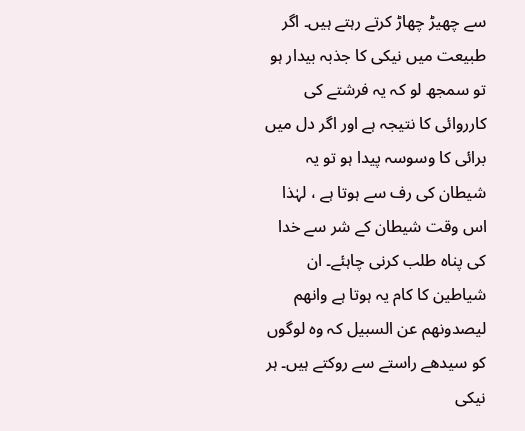سے چھیڑ چھاڑ کرتے رہتے ہیں۔ اگر طبیعت میں نیکی کا جذبہ بیدار ہو تو سمجھ لو کہ یہ فرشتے کی کارروائی کا نتیجہ ہے اور اگر دل میں برائی کا وسوسہ پیدا ہو تو یہ شیطان کی رف سے ہوتا ہے ، لہٰذا اس وقت شیطان کے شر سے خدا کی پناہ طلب کرنی چاہئے۔ ان شیاطین کا کام یہ ہوتا ہے وانھم لیصدونھم عن السبیل کہ وہ لوگوں کو سیدھے راستے سے روکتے ہیں۔ ہر نیکی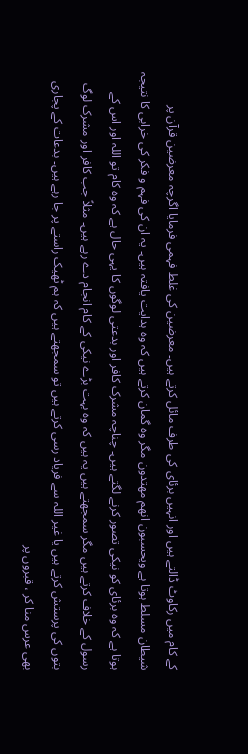کے کام میں رکاوٹ ڈالتے ہیں اور انہیں برئای کی طرف مائل کرتے ہیں۔ معرضین کی غلط فہمی فرمایا اگرچہ معرضین قرآن پر شیطان مسلط ہوتا ہے ویحسبون انھم مھتدون مگر وہ گمان کرتے ہیں کہ وہ ہدایت یافتہ ہیں۔ یہ ان کی فہم و فکر کی خرابی کا نتیجہ ہوتا ہے کہ وہ برئای کو نیکی تصور کرنے لگتے ہیں۔ چناچہ مشرک کافر اور بدعتی لوگوں کا یہی حال ہے کہ وہ کام تو اللہ اور اس کے رسول کے خلاف کرتے ہیں مگر سمجھتے ہیں یہ ہیں کہ وہ بہت بڑے نیکی کے کام انجام دے رہے ہیں۔ مثلاً جب کافر اور مشرک لوگ بتوں کی پرستش کرتے ہیں یا غیر اللہ سے فریاد رسی کرتے ہیں تو سمجھتے ہیں کہ ہم ٹھیک راستے پر جا رہے ہیں۔ بدعات کے پجاری بھی عرس منا کر ، قبروں پر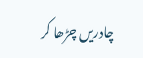چادریں چڑھا کر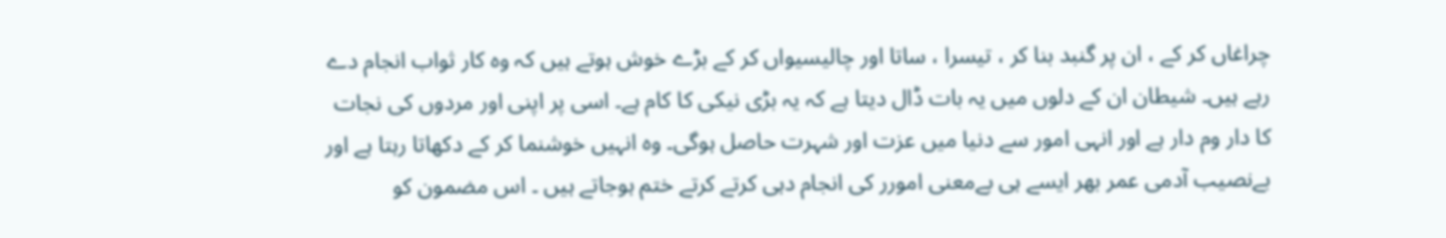چراغاں کر کے ، ان پر گنبد بنا کر ، تیسرا ، ساتا اور چالیسیواں کر کے بڑے خوش ہوتے ہیں کہ وہ کار ثواب انجام دے رہے ہیں۔ شیطان ان کے دلوں میں یہ بات ڈال دیتا ہے کہ یہ بڑی نیکی کا کام ہے۔ اسی پر اپنی اور مردوں کی نجات کا دار وم دار ہے اور انہی امور سے دنیا میں عزت اور شہرت حاصل ہوگی۔ وہ انہیں خوشنما کر کے دکھاتا رہتا ہے اور بےنصیب آدمی عمر بھر ایسے ہی بےمعنی امورر کی انجام دہی کرتے کرتے ختم ہوجاتے ہیں ۔ اس مضمون کو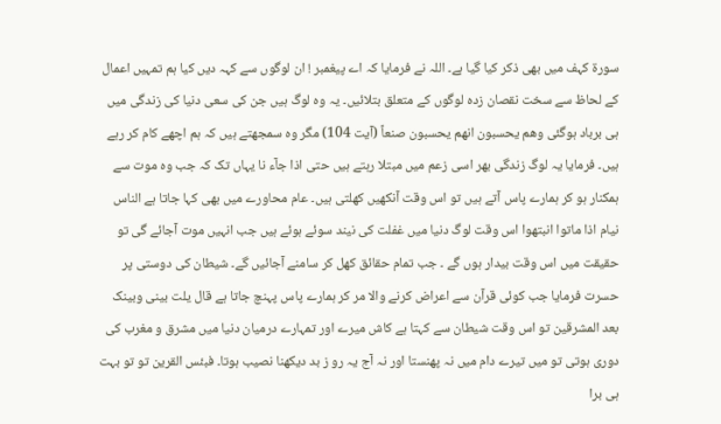سورة کہف میں بھی ذکر کیا گیا ہے۔ اللہ نے فرمایا کہ اے پیغمبر ! ان لوگوں سے کہہ دیں کیا ہم تمہیں اعمال کے لحاظ سے سخت نقصان زدہ لوگوں کے متعلق بتلائیں۔ یہ وہ لوگ ہیں جن کی سعی دنیا کی زندگی میں ہی برباد ہوگئی وھم یحسبون انھم یحسبون صنعاً (آیت 104) مگر وہ سمجھتے ہیں کہ ہم اچھے کام کر رہے ہیں۔ فرمایا یہ لوگ زندگی بھر اسی زعم میں مبتلا رہتے ہیں حتی اذا جآء نا یہاں تک کہ جب وہ موت سے ہمکنار ہو کر ہمارے پاس آتے ہیں تو اس وقت آنکھیں کھلتی ہیں۔ عام محاورے میں بھی کہا جاتا ہے الناس نیام اذا ماتوا انبتھوا اس وقت لوگ دنیا میں غفلت کی نیند سوئے ہوئے ہیں جب انہیں موت آجائے گی تو حقیقت میں اس وقت بیدار ہوں گے ۔ جب تمام حقائق کھل کر سامنے آجائیں گے۔ شیطان کی دوستی پر حسرت فرمایا جب کوئی قرآن سے اعراض کرنے والا مر کر ہمارے پاس پہنچ جاتا ہے قال یلت بینی وبینک بعد المشرقین تو اس وقت شیطان سے کہتا ہے کاش میرے اور تمہارے درمیان دنیا میں مشرق و مغرب کی دوری ہوتی تو میں تیرے دام میں نہ پھنستا اور نہ آج یہ رو ز بد دیکھنا نصیب ہوتا۔ فبئس القرین تو تو بہت ہی برا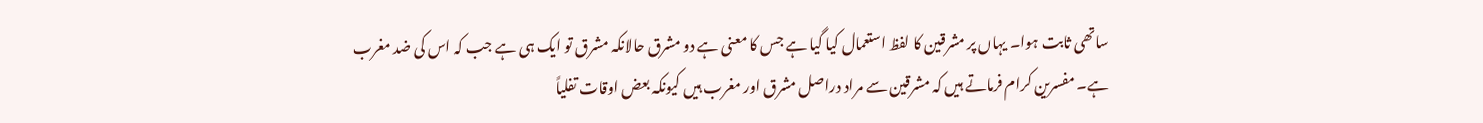ساتھی ثابت ہوا۔ یہاں پر مشرقین کا لفظ استعمال کیا گیا ہے جس کا معنی ہے دو مشرق حالانکہ مشرق تو ایک ہی ہے جب کہ اس کی ضد مغرب ہے۔ مفسرین کرام فرماتے ہیں کہ مشرقین سے مراد دراصل مشرق اور مغرب ہیں کیونکہ بعض اوقات تفلیاً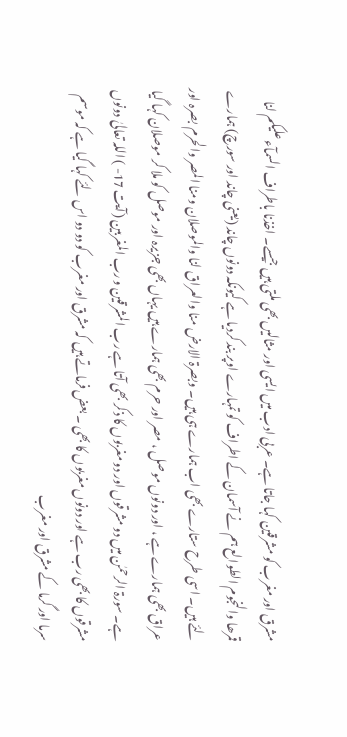مشرق اور مغرب کو مشرقین کہا جاتا ہے۔ عربی ادب میں ایسی اور مثالیں بھی ملتی ہیں جیسے۔ اخذنا باطراف السمآء علیکم لنا قمرھا والنجوم الطوالع ہم نے آسمان کے اطراف کو تمہارے اوپر بند کردیا ہے کیونکہ دونوں چاند (یعنی چاند اور سورچ) ہمارے لئے ہیں۔ اسی طرح ستارے بھی اب ہمارے ہی ہیں۔ وبصرۃ الارض منا والعراق لنا والموصلان ومنا المصر والحرم بصرہ اور عراق بھی ہمارے ہے ، اور دونوں موصل ، مصر اور حرم بھی ہمارے ہیں یہاں بھی جزیرہ اور موصل کو ملا کر موصلان کہا گیا ہے۔ سورۃ الرحمٰن میں دو مشرقوں اور دو مغربوں کا ذکر بھی آتا ہے رب المشرقین و رب المغربین (آیت 17- ) اللہ تعالیٰ دونوں مشرقوں کا بھی رب ہے اور دونوں مغربوں کا بھی ۔ بعض فرماتے ہیں کہ مشرق اور مغرب کو دو دو اس لئے کہا گیا ہے کہ موسم سرما اور گرما کے مشرق اور مغرب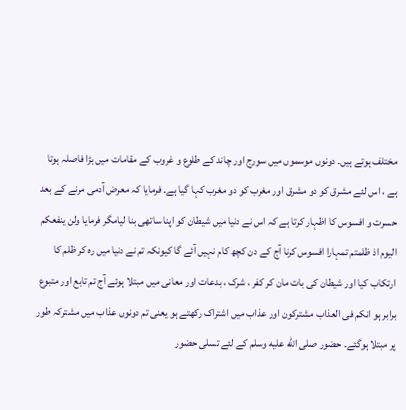مختلف ہوتے ہیں۔ دونوں موسموں میں سورج اور چاند کے طلوع و غروب کے مقامات میں بڑا فاصلہ ہوتا ہے ، اس لئے مشرق کو دو مشرق اور مغرب کو دو مغرب کہا گیا ہے۔ فرمایا کہ معرض آدمی مرنے کے بعد حسرت و افسوس کا اظہار کرتا ہے کہ اس نے دنیا میں شیطان کو اپنا ساتھی بنا لیامگر فرمایا ولن ینفعکم الیوم اذ ظلمتم تمہارا افسوس کرنا آج کے دن کچھ کام نہیں آئے گا کیونکہ تم نے دنیا میں رہ کر ظلم کا ارتکاب کیا اور شیطان کی بات مان کر کفر ، شرک ، بدعات اور معانی میں مبتلا ہوئے آج تم تابع اور متبوع برابر ہو انکم فی العذاب مشترکون اور عذاب میں اشتراک رکھتے ہو یعنی تم دونوں عذاب میں مشترکہ طور پر مبتلا ہوگئے۔ حضور صلى الله عليه وسلم کے لئے تسلی حضور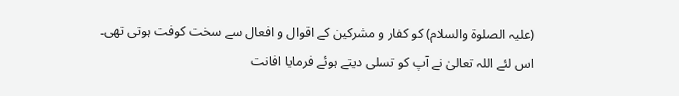(علیہ الصلوۃ والسلام) کو کفار و مشرکین کے اقوال و افعال سے سخت کوفت ہوتی تھی۔ اس لئے اللہ تعالیٰ نے آپ کو تسلی دیتے ہوئے فرمایا افانت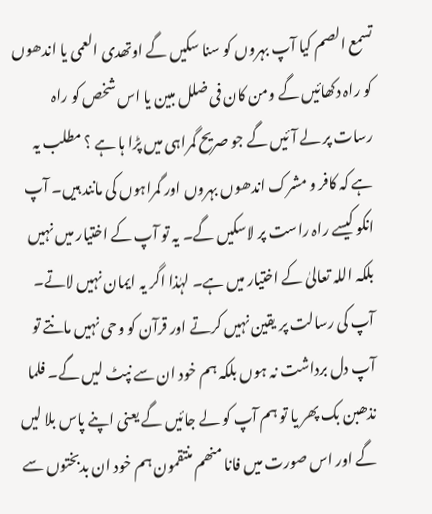تسمع الصم کیا آپ بہروں کو سنا سکیں گے اوتھدی العمی یا اندھوں کو راہ دکھائیں گے ومن کان فی ضلل مبین یا اس شخص کو راہ رسات پر لے آئیں گے جو صریح گمراہی میں پڑا ہا ہے ؟ مطلب یہ ہے کہ کافر و مشرک اندھوں بہروں اور گمراہوں کی مانند ہیں۔ آپ انکو کیسے راہ راست پر لاسکیں گے۔ یہ تو آپ کے اختیار میں نہیں بلکہ اللہ تعالیٰ کے اختیار میں ہے۔ لہٰذا اگر یہ ایمان نہیں لاتے۔ آپ کی رسالت پر یقین نہیں کرتے اور قرآن کو وحی نہیں مانتے تو آپ دل برداشت نہ ہوں بلکہ ہم خود ان سے نپٹ لیں گے۔ فلما نذھبن بک پھر یا تو ہم آپ کو لے جائیں گے یعنی اپنے پاس بلا لیں گے اور اس صورت میں فانا منھم منتقمون ہم خود ان بدبختوں سے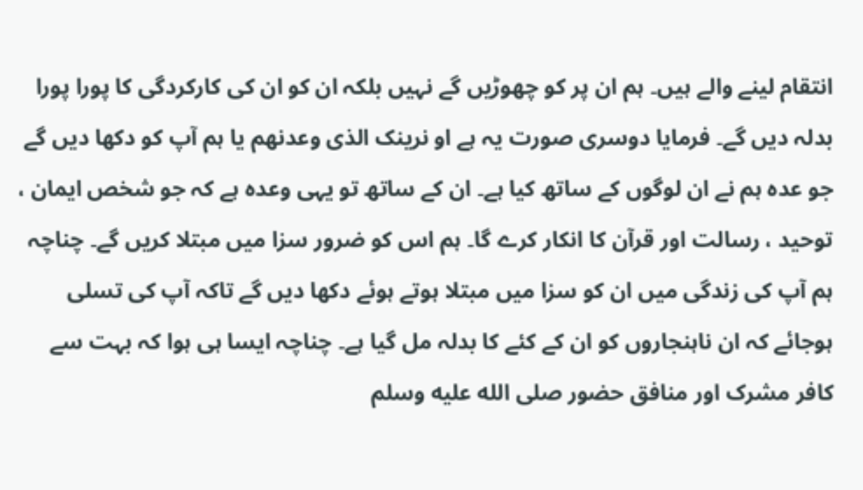انتقام لینے والے ہیں۔ ہم ان پر کو چھوڑیں گے نہیں بلکہ ان کو ان کی کارکردگی کا پورا پورا بدلہ دیں گے۔ فرمایا دوسری صورت یہ ہے او نرینک الذی وعدنھم یا ہم آپ کو دکھا دیں گے جو عدہ ہم نے ان لوگوں کے ساتھ کیا ہے۔ ان کے ساتھ تو یہی وعدہ ہے کہ جو شخص ایمان ، توحید ، رسالت اور قرآن کا انکار کرے گا۔ ہم اس کو ضرور سزا میں مبتلا کریں گے۔ چناچہ ہم آپ کی زندگی میں ان کو سزا میں مبتلا ہوتے ہوئے دکھا دیں گے تاکہ آپ کی تسلی ہوجائے کہ ان ناہنجاروں کو ان کے کئے کا بدلہ مل گیا ہے۔ چناچہ ایسا ہی ہوا کہ بہت سے کافر مشرک اور منافق حضور صلى الله عليه وسلم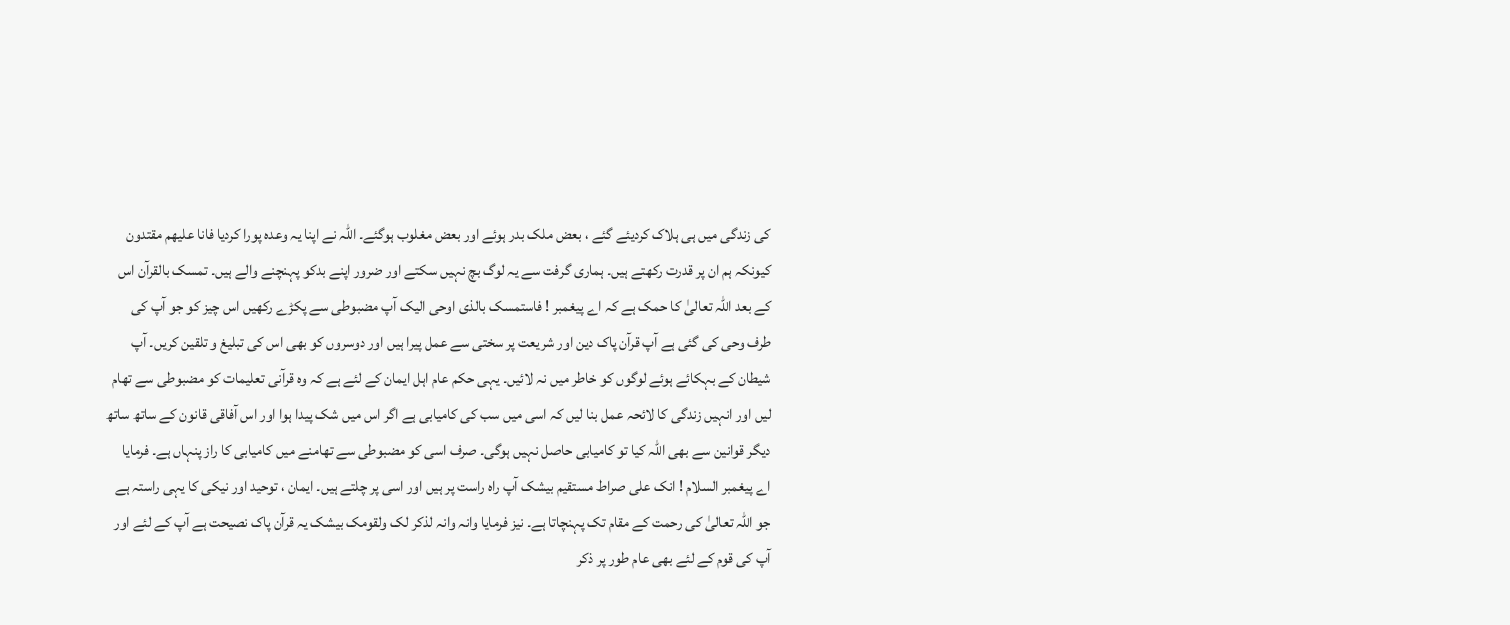کی زندگی میں ہی ہلاک کردیئے گئے ، بعض ملک بدر ہوئے اور بعض مغلوب ہوگئے۔ اللہ نے اپنا یہ وعدہ پورا کردیا فانا علیھم مقتدون کیونکہ ہم ان پر قدرت رکھتے ہیں۔ ہماری گرفت سے یہ لوگ بچ نہیں سکتے اور ضرور اپنے بدکو پہنچنے والے ہیں۔ تمسک بالقرآن اس کے بعد اللہ تعالیٰ کا حمک ہے کہ اے پیغمبر ! فاستمسک بالذی اوحی الیک آپ مضبوطی سے پکڑے رکھیں اس چیز کو جو آپ کی طرف وحی کی گئی ہے آپ قرآن پاک دین اور شریعت پر سختی سے عمل پیرا ہیں اور دوسروں کو بھی اس کی تبلیغ و تلقین کریں۔ آپ شیطان کے بہکائے ہوئے لوگوں کو خاطر میں نہ لائیں۔ یہی حکم عام اہل ایمان کے لئے ہے کہ وہ قرآنی تعلیمات کو مضبوطی سے تھام لیں اور انہیں زندگی کا لائحہ عمل بنا لیں کہ اسی میں سب کی کامیابی ہے اگر اس میں شک پیدا ہوا اور اس آفاقی قانون کے ساتھ ساتھ دیگر قوانین سے بھی اللہ کیا تو کامیابی حاصل نہیں ہوگی۔ صرف اسی کو مضبوطی سے تھامنے میں کامیابی کا راز پنہاں ہے۔ فرمایا اے پیغمبر السلام ! انک علی صراط مستقیم بیشک آپ راہ راست پر ہیں اور اسی پر چلتے ہیں۔ ایمان ، توحید اور نیکی کا یہی راستہ ہے جو اللہ تعالیٰ کی رحمت کے مقام تک پہنچاتا ہے۔ نیز فرمایا وانہ وانہ لذکر لک ولقومک بیشک یہ قرآن پاک نصیحت ہے آپ کے لئے اور آپ کی قوم کے لئے بھی عام طور پر ذکر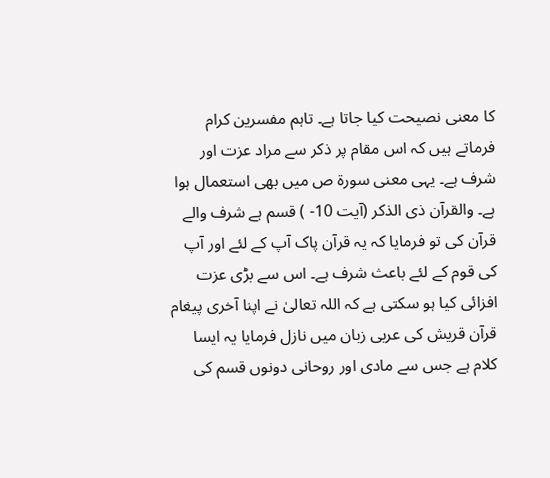کا معنی نصیحت کیا جاتا ہے۔ تاہم مفسرین کرام فرماتے ہیں کہ اس مقام پر ذکر سے مراد عزت اور شرف ہے۔ یہی معنی سورة ص میں بھی استعمال ہوا ہے۔ والقرآن ذی الذکر (آیت 10- ) قسم ہے شرف والے قرآن کی تو فرمایا کہ یہ قرآن پاک آپ کے لئے اور آپ کی قوم کے لئے باعث شرف ہے۔ اس سے بڑی عزت افزائی کیا ہو سکتی ہے کہ اللہ تعالیٰ نے اپنا آخری پیغام قرآن قریش کی عربی زبان میں نازل فرمایا یہ ایسا کلام ہے جس سے مادی اور روحانی دونوں قسم کی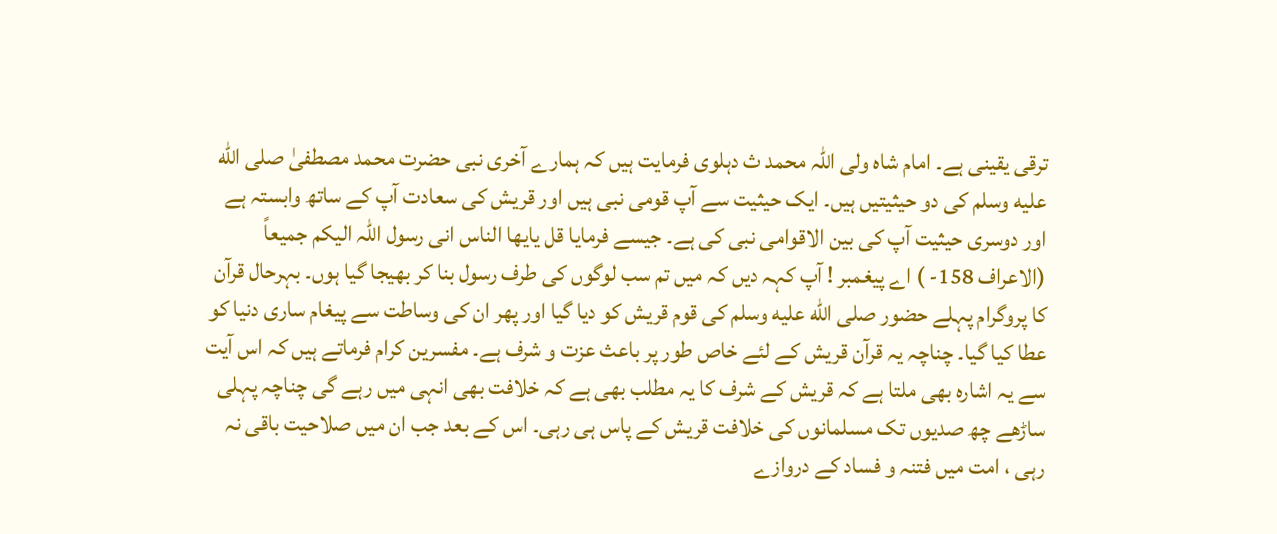ترقی یقینی ہے۔ امام شاہ ولی اللہ محمد ث دہلوی فرمایت ہیں کہ ہمارے آخری نبی حضرت محمد مصطفیٰ صلى الله عليه وسلم کی دو حیثیتیں ہیں۔ ایک حیثیت سے آپ قومی نبی ہیں اور قریش کی سعادت آپ کے ساتھ وابستہ ہے اور دوسری حیثیت آپ کی بین الاقوامی نبی کی ہے۔ جیسے فرمایا قل یایھا الناس انی رسول اللہ الیکم جمیعاً (الاعراف 158- ) اے پیغمبر ! آپ کہہ دیں کہ میں تم سب لوگوں کی طرف رسول بنا کر بھیجا گیا ہوں۔ بہرحال قرآن کا پروگرام پہلے حضور صلى الله عليه وسلم کی قوم قریش کو دیا گیا اور پھر ان کی وساطت سے پیغام ساری دنیا کو عطا کیا گیا۔ چناچہ یہ قرآن قریش کے لئے خاص طور پر باعث عزت و شرف ہے۔ مفسرین کرام فرماتے ہیں کہ اس آیت سے یہ اشارہ بھی ملتا ہے کہ قریش کے شرف کا یہ مطلب بھی ہے کہ خلافت بھی انہی میں رہے گی چناچہ پہلی ساڑھے چھ صدیوں تک مسلمانوں کی خلافت قریش کے پاس ہی رہی۔ اس کے بعد جب ان میں صلاحیت باقی نہ رہی ، امت میں فتنہ و فساد کے دروازے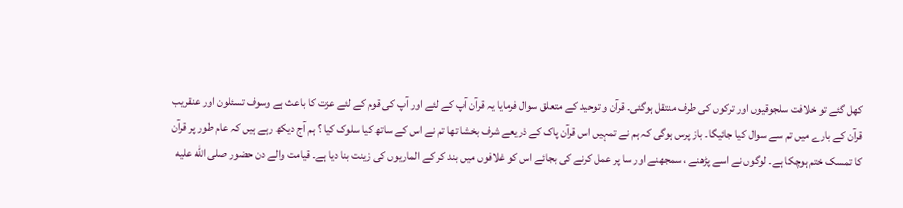کھل گئے تو خلافت سلجوقیوں اور ترکوں کی طرف منتقل ہوگئی۔ قرآن و توحید کے متعلق سوال فرمایا یہ قرآن آپ کے لئے اور آپ کی قوم کے لئے عزت کا باعث ہے وسوف تسئلون اور عنقریب قرآن کے بارے میں تم سے سوال کیا جائیگا۔ باز پرس ہوگی کہ ہم نے تمہیں اس قرآن پاک کے ذریعے شرف بخشا تھا تم نے اس کے ساتھ کیا سلوک کیا ؟ ہم آج دیکھ رہے ہیں کہ عام طور پر قرآن کا تمسک ختم ہوچکا ہے۔ لوگوں نے اسے پڑھنے ، سمجھنے اور سا پر عمل کرنے کی بجائے اس کو غلافوں میں بند کر کے الماریوں کی زینت بنا دیا ہے۔ قیامت والے دن حضور صلى الله عليه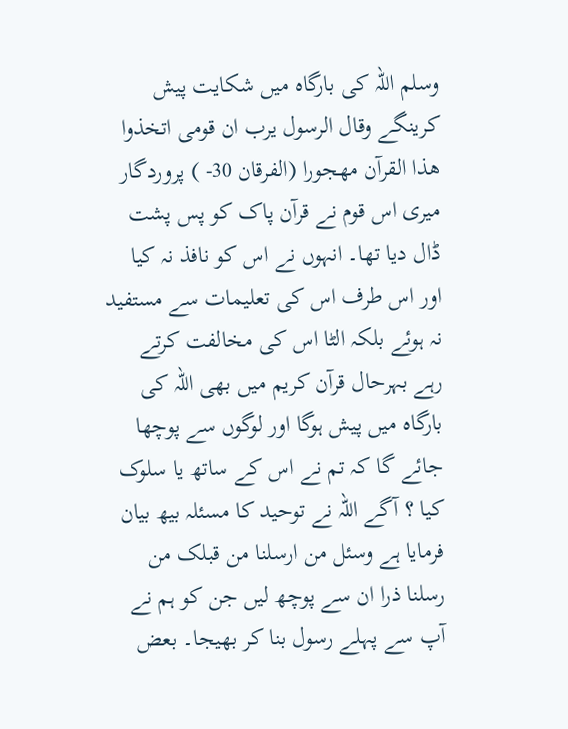وسلم اللہ کی بارگاہ میں شکایت پیش کرینگے وقال الرسول یرب ان قومی اتخذوا ھذا القرآن مھجورا (الفرقان 30- ) پروردگار میری اس قوم نے قرآن پاک کو پس پشت ڈال دیا تھا۔ انہوں نے اس کو نافذ نہ کیا اور اس طرف اس کی تعلیمات سے مستفید نہ ہوئے بلکہ الٹا اس کی مخالفت کرتے رہے بہرحال قرآن کریم میں بھی اللہ کی بارگاہ میں پیش ہوگا اور لوگوں سے پوچھا جائے گا کہ تم نے اس کے ساتھ یا سلوک کیا ؟ آگے اللہ نے توحید کا مسئلہ بیھ بیان فرمایا ہے وسئل من ارسلنا من قبلک من رسلنا ذرا ان سے پوچھ لیں جن کو ہم نے آپ سے پہلے رسول بنا کر بھیجا۔ بعض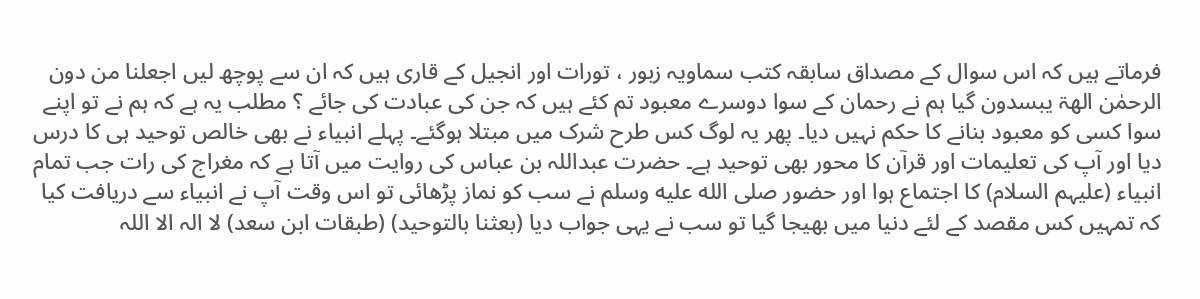فرماتے ہیں کہ اس سوال کے مصداق سابقہ کتب سماویہ زبور ، تورات اور انجیل کے قاری ہیں کہ ان سے پوچھ لیں اجعلنا من دون الرحمٰن الھۃ یبسدون گیا ہم نے رحمان کے سوا دوسرے معبود تم کئے ہیں کہ جن کی عبادت کی جائے ؟ مطلب یہ ہے کہ ہم نے تو اپنے سوا کسی کو معبود بنانے کا حکم نہیں دیا۔ پھر یہ لوگ کس طرح شرک میں مبتلا ہوگئے۔ پہلے انبیاء نے بھی خالص توحید ہی کا درس دیا اور آپ کی تعلیمات اور قرآن کا محور بھی توحید ہے۔ حضرت عبداللہ بن عباس کی روایت میں آتا ہے کہ مغراج کی رات جب تمام انبیاء (علیہم السلام) کا اجتماع ہوا اور حضور صلى الله عليه وسلم نے سب کو نماز پڑھائی تو اس وقت آپ نے انبیاء سے دریافت کیا کہ تمہیں کس مقصد کے لئے دنیا میں بھیجا گیا تو سب نے یہی جواب دیا (بعثنا بالتوحید) (طبقات ابن سعد) لا الہ الا اللہ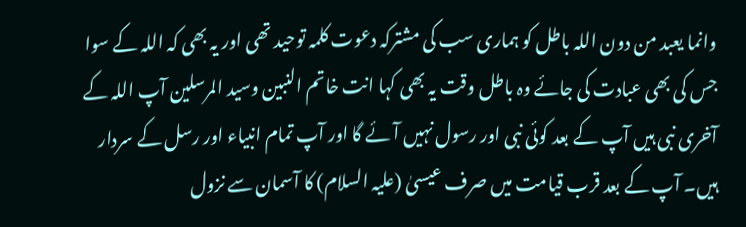وانما یعبد من دون اللہ باطل کو ہماری سب کی مشترکہ دعوت کلمہ توحید تھی اور یہ بھی کہ اللہ کے سوا جس کی بھی عبادت کی جائے وہ باطل وقت یہ بھی کہا انت خاتم النبین وسید المرسلین آپ اللہ کے آخری نبی ہیں آپ کے بعد کوئی نبی اور رسول نہیں آئے گا اور آپ تمام انبیاء اور رسل کے سردار ہیں۔ آپ کے بعد قرب قیامت میں صرف عیسیٰ (علیہ السلام) کا آسمان سے نزول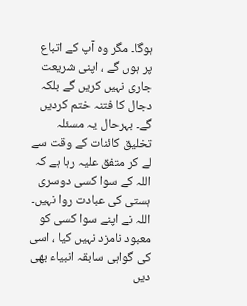ہوگا۔ مگر وہ آپ کے اتباع پر ہوں گے ، اپنی شریعت جاری نہیں کریں گے بلکہ دجال کا فتنہ ختم کردیں گے۔ بہرحال یہ مسئلہ تخلیق کائنات کے وقت سے لے کر متفق علیہ رہا ہے کہ اللہ کے سوا کسی دوسری ہستی کی عبادت روا نہیں۔ اللہ نے اپنے سوا کسی کو معبود نامزد نہیں کیا ، اسی کی گواہی سابقہ انبیاء بھی دیں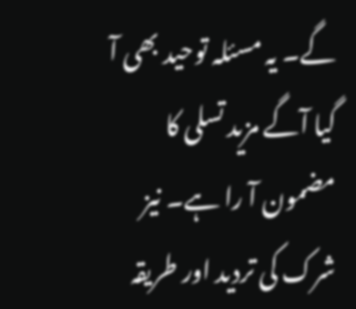گے۔ یہ مسئلہ توحید بھی آ گیا آگے مزید تسلی کا مضمون آ را ہے۔ نیز شرک کی تردید اور طریقہ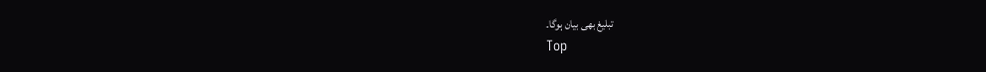تبلیغ بھی بیان ہوگا۔
Top